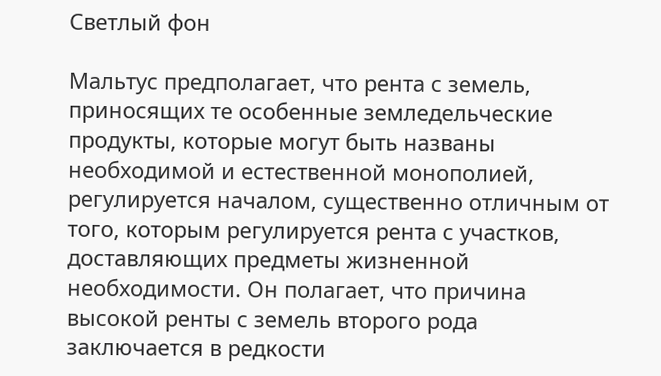Светлый фон

Мальтус предполагает, что рента с земель, приносящих те особенные земледельческие продукты, которые могут быть названы необходимой и естественной монополией, регулируется началом, существенно отличным от того, которым регулируется рента с участков, доставляющих предметы жизненной необходимости. Он полагает, что причина высокой ренты с земель второго рода заключается в редкости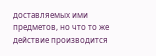доставляемых ими предметов, но что то же действие производится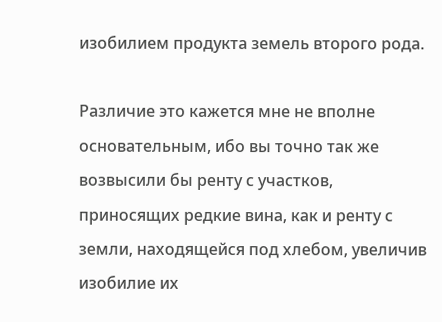изобилием продукта земель второго рода.

Различие это кажется мне не вполне основательным, ибо вы точно так же возвысили бы ренту с участков, приносящих редкие вина, как и ренту с земли, находящейся под хлебом, увеличив изобилие их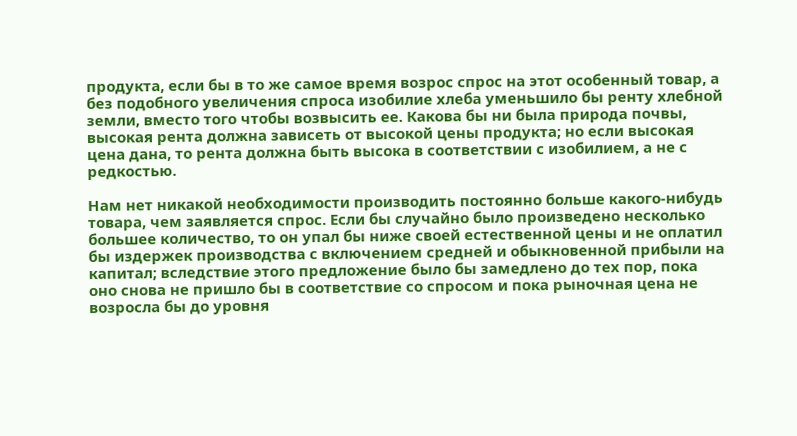продукта, если бы в то же самое время возрос спрос на этот особенный товар, а без подобного увеличения спроса изобилие хлеба уменьшило бы ренту хлебной земли, вместо того чтобы возвысить ее. Какова бы ни была природа почвы, высокая рента должна зависеть от высокой цены продукта; но если высокая цена дана, то рента должна быть высока в соответствии с изобилием, а не с редкостью.

Нам нет никакой необходимости производить постоянно больше какого-нибудь товара, чем заявляется спрос. Если бы случайно было произведено несколько большее количество, то он упал бы ниже своей естественной цены и не оплатил бы издержек производства с включением средней и обыкновенной прибыли на капитал; вследствие этого предложение было бы замедлено до тех пор, пока оно снова не пришло бы в соответствие со спросом и пока рыночная цена не возросла бы до уровня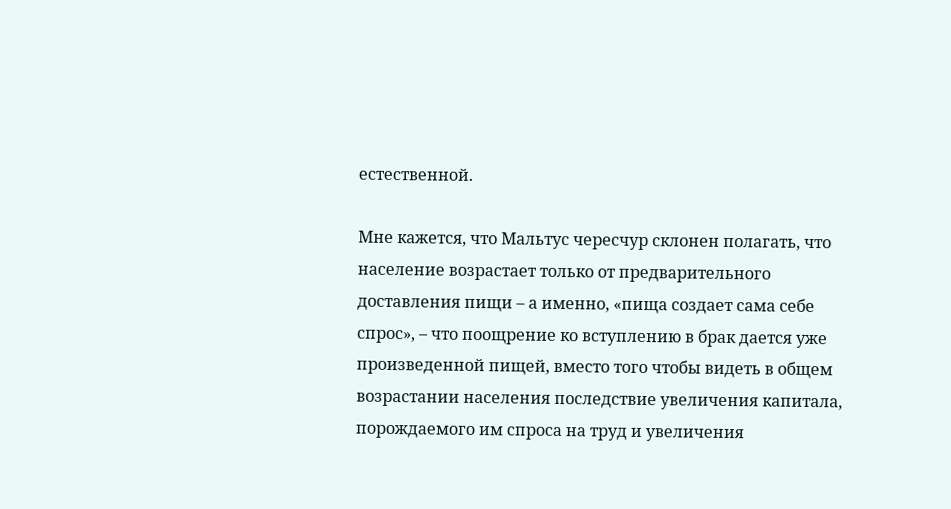естественной.

Мне кажется, что Мальтус чересчур склонен полагать, что население возрастает только от предварительного доставления пищи – а именно, «пища создает сама себе спрос», – что поощрение ко вступлению в брак дается уже произведенной пищей, вместо того чтобы видеть в общем возрастании населения последствие увеличения капитала, порождаемого им спроса на труд и увеличения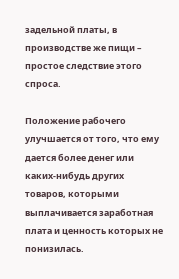задельной платы, в производстве же пищи – простое следствие этого спроса.

Положение рабочего улучшается от того, что ему дается более денег или каких-нибудь других товаров, которыми выплачивается заработная плата и ценность которых не понизилась.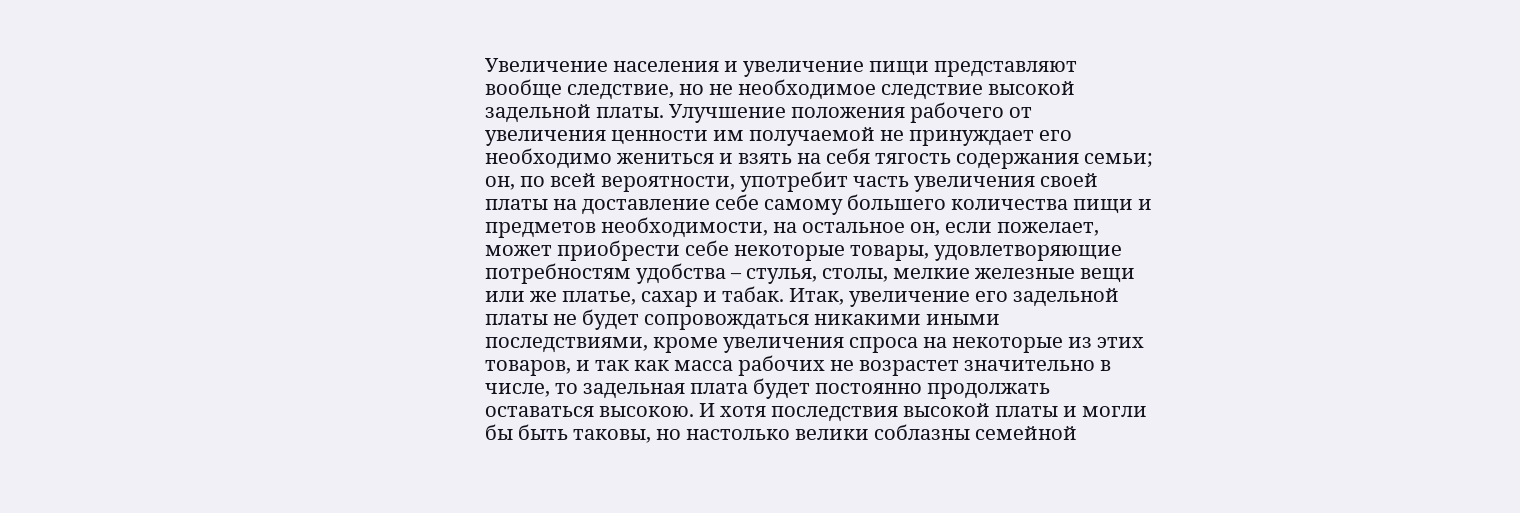Увеличение населения и увеличение пищи представляют вообще следствие, но не необходимое следствие высокой задельной платы. Улучшение положения рабочего от увеличения ценности им получаемой не принуждает его необходимо жениться и взять на себя тягость содержания семьи; он, по всей вероятности, употребит часть увеличения своей платы на доставление себе самому большего количества пищи и предметов необходимости, на остальное он, если пожелает, может приобрести себе некоторые товары, удовлетворяющие потребностям удобства – стулья, столы, мелкие железные вещи или же платье, сахар и табак. Итак, увеличение его задельной платы не будет сопровождаться никакими иными последствиями, кроме увеличения спроса на некоторые из этих товаров, и так как масса рабочих не возрастет значительно в числе, то задельная плата будет постоянно продолжать оставаться высокою. И хотя последствия высокой платы и могли бы быть таковы, но настолько велики соблазны семейной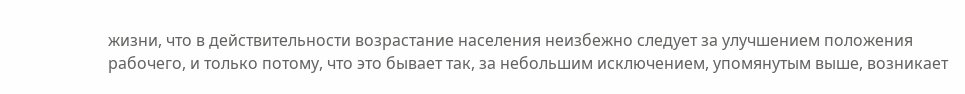жизни, что в действительности возрастание населения неизбежно следует за улучшением положения рабочего, и только потому, что это бывает так, за небольшим исключением, упомянутым выше, возникает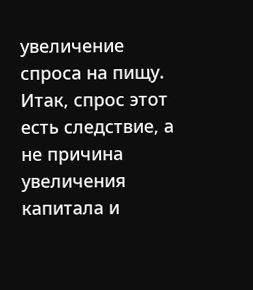увеличение спроса на пищу. Итак, спрос этот есть следствие, а не причина увеличения капитала и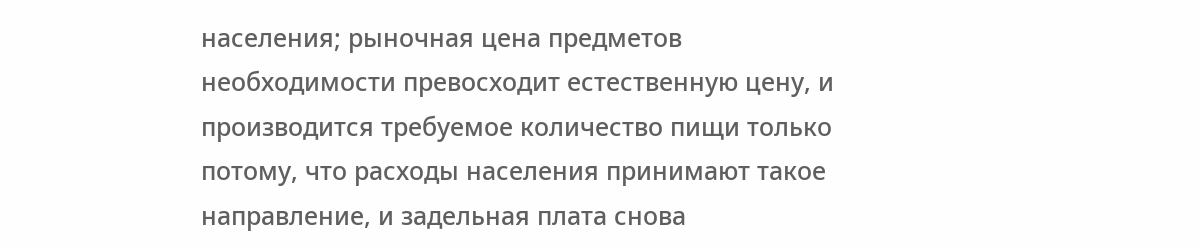населения; рыночная цена предметов необходимости превосходит естественную цену, и производится требуемое количество пищи только потому, что расходы населения принимают такое направление, и задельная плата снова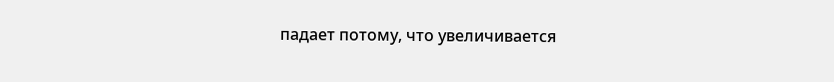падает потому, что увеличивается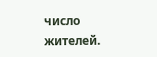число жителей.